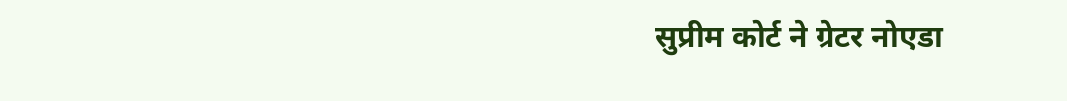सुप्रीम कोर्ट ने ग्रेटर नोएडा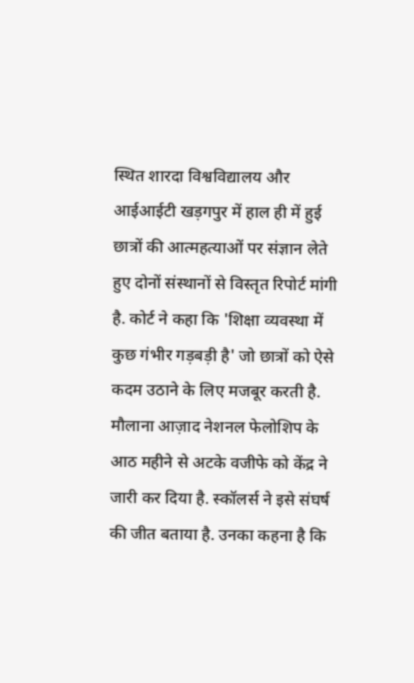स्थित शारदा विश्वविद्यालय और आईआईटी खड़गपुर में हाल ही में हुई छात्रों की आत्महत्याओं पर संज्ञान लेते हुए दोनों संस्थानों से विस्तृत रिपोर्ट मांगी है. कोर्ट ने कहा कि 'शिक्षा व्यवस्था में कुछ गंभीर गड़बड़ी है' जो छात्रों को ऐसे कदम उठाने के लिए मजबूर करती है.
मौलाना आज़ाद नेशनल फेलोशिप के आठ महीने से अटके वजीफे को केंद्र ने जारी कर दिया है. स्कॉलर्स ने इसे संघर्ष की जीत बताया है. उनका कहना है कि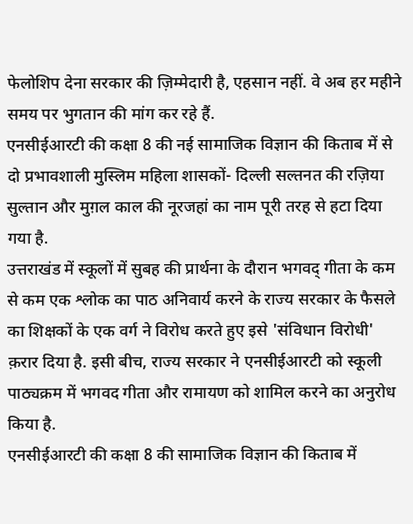फेलोशिप देना सरकार की ज़िम्मेदारी है, एहसान नहीं. वे अब हर महीने समय पर भुगतान की मांग कर रहे हैं.
एनसीईआरटी की कक्षा 8 की नई सामाजिक विज्ञान की किताब में से दो प्रभावशाली मुस्लिम महिला शासकों- दिल्ली सल्तनत की रज़िया सुल्तान और मुग़ल काल की नूरजहां का नाम पूरी तरह से हटा दिया गया है.
उत्तराखंड में स्कूलों में सुबह की प्रार्थना के दौरान भगवद् गीता के कम से कम एक श्लोक का पाठ अनिवार्य करने के राज्य सरकार के फैसले का शिक्षकों के एक वर्ग ने विरोध करते हुए इसे 'संविधान विरोधी' क़रार दिया है. इसी बीच, राज्य सरकार ने एनसीईआरटी को स्कूली पाठ्यक्रम में भगवद गीता और रामायण को शामिल करने का अनुरोध किया है.
एनसीईआरटी की कक्षा 8 की सामाजिक विज्ञान की किताब में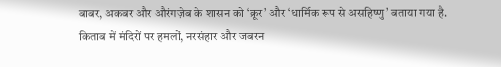बाबर, अकबर और औरंगज़ेब के शासन को ‘क्रूर’ और ‘धार्मिक रूप से असहिष्णु’ बताया गया है. किताब में मंदिरों पर हमलों, नरसंहार और जबरन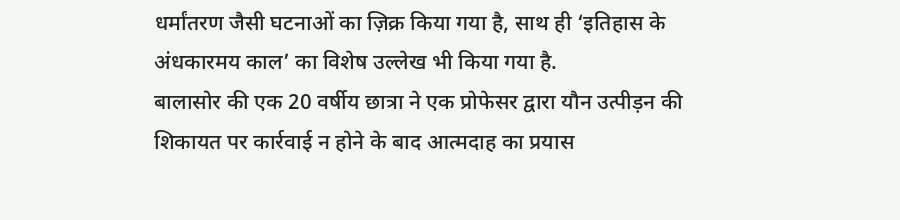धर्मांतरण जैसी घटनाओं का ज़िक्र किया गया है, साथ ही ‘इतिहास के अंधकारमय काल’ का विशेष उल्लेख भी किया गया है.
बालासोर की एक 20 वर्षीय छात्रा ने एक प्रोफेसर द्वारा यौन उत्पीड़न की शिकायत पर कार्रवाई न होने के बाद आत्मदाह का प्रयास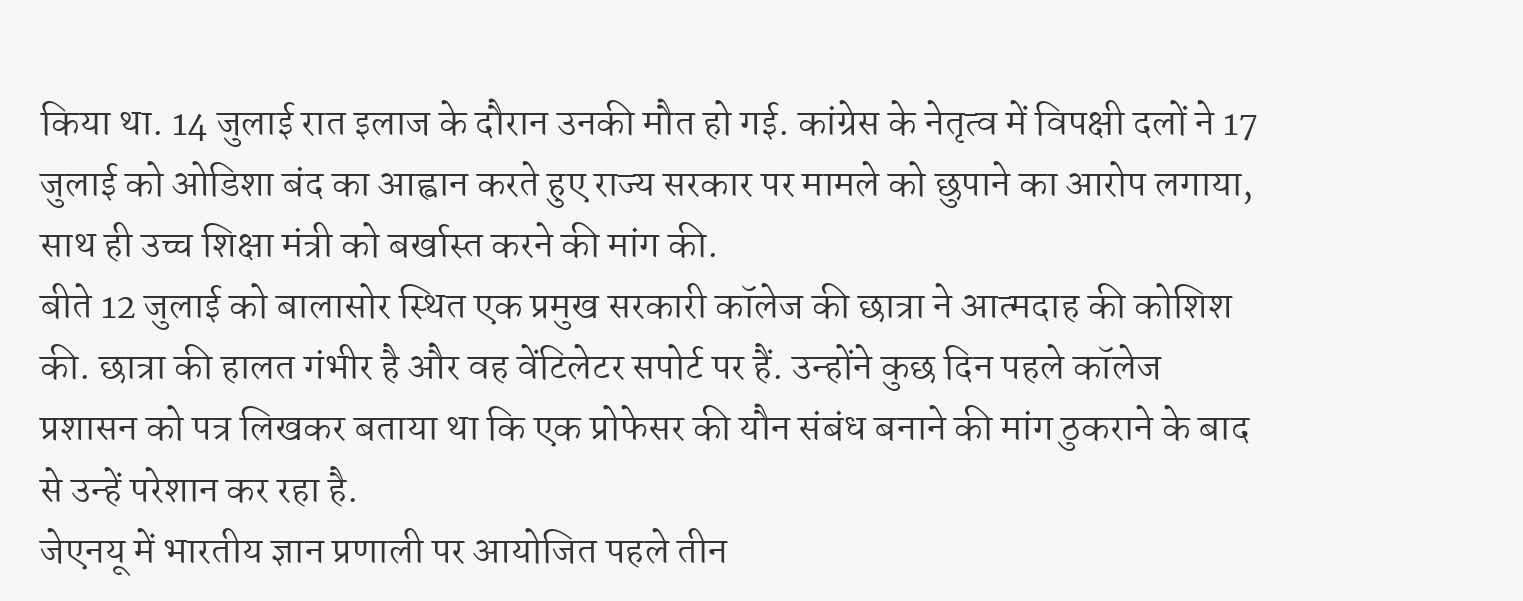किया था. 14 जुलाई रात इलाज के दौरान उनकी मौत हो गई. कांग्रेस के नेतृत्व में विपक्षी दलों ने 17 जुलाई को ओडिशा बंद का आह्वान करते हुए राज्य सरकार पर मामले को छुपाने का आरोप लगाया, साथ ही उच्च शिक्षा मंत्री को बर्खास्त करने की मांग की.
बीते 12 जुलाई को बालासोर स्थित एक प्रमुख सरकारी कॉलेज की छात्रा ने आत्मदाह की कोशिश की. छात्रा की हालत गंभीर है और वह वेंटिलेटर सपोर्ट पर हैं. उन्होंने कुछ दिन पहले कॉलेज प्रशासन को पत्र लिखकर बताया था कि एक प्रोफेसर की यौन संबंध बनाने की मांग ठुकराने के बाद से उन्हें परेशान कर रहा है.
जेएनयू में भारतीय ज्ञान प्रणाली पर आयोजित पहले तीन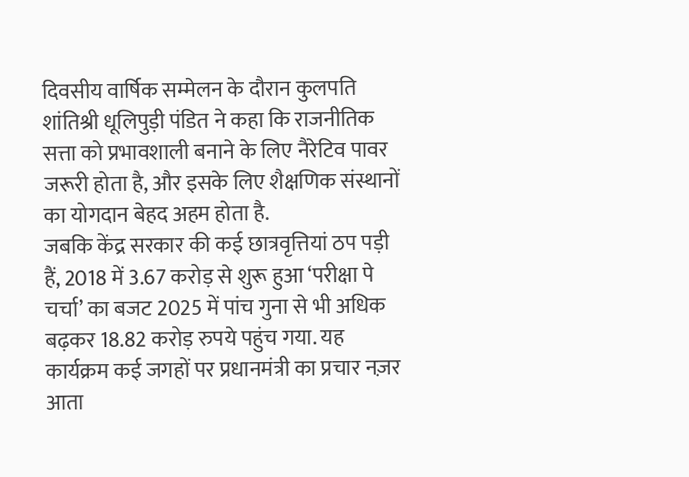दिवसीय वार्षिक सम्मेलन के दौरान कुलपति शांतिश्री धूलिपुड़ी पंडित ने कहा कि राजनीतिक सत्ता को प्रभावशाली बनाने के लिए नैरेटिव पावर जरूरी होता है, और इसके लिए शैक्षणिक संस्थानों का योगदान बेहद अहम होता है.
जबकि केंद्र सरकार की कई छात्रवृत्तियां ठप पड़ी हैं, 2018 में 3.67 करोड़ से शुरू हुआ ‘परीक्षा पे चर्चा’ का बजट 2025 में पांच गुना से भी अधिक बढ़कर 18.82 करोड़ रुपये पहुंच गया. यह कार्यक्रम कई जगहों पर प्रधानमंत्री का प्रचार नज़र आता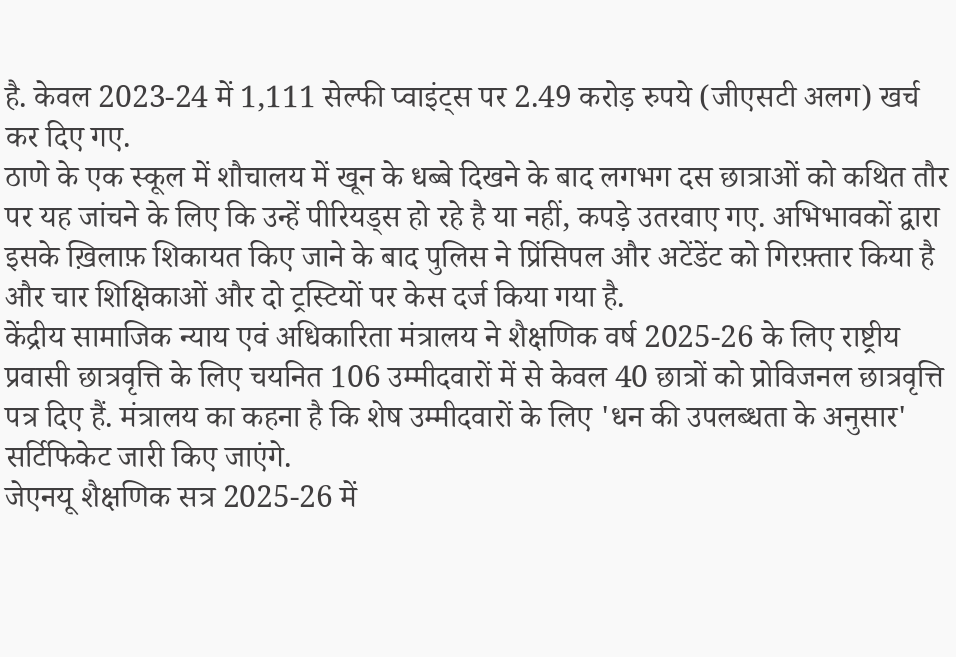है. केवल 2023-24 में 1,111 सेल्फी प्वाइंट्स पर 2.49 करोड़ रुपये (जीएसटी अलग) खर्च कर दिए गए.
ठाणे के एक स्कूल में शौचालय में खून के धब्बे दिखने के बाद लगभग दस छात्राओं को कथित तौर पर यह जांचने के लिए कि उन्हें पीरियड्स हो रहे है या नहीं, कपड़े उतरवाए गए. अभिभावकों द्वारा इसके ख़िलाफ़ शिकायत किए जाने के बाद पुलिस ने प्रिंसिपल और अटेंडेंट को गिरफ़्तार किया है और चार शिक्षिकाओं और दो ट्रस्टियों पर केस दर्ज किया गया है.
केंद्रीय सामाजिक न्याय एवं अधिकारिता मंत्रालय ने शैक्षणिक वर्ष 2025-26 के लिए राष्ट्रीय प्रवासी छात्रवृत्ति के लिए चयनित 106 उम्मीदवारों में से केवल 40 छात्रों को प्रोविजनल छात्रवृत्ति पत्र दिए हैं. मंत्रालय का कहना है कि शेष उम्मीदवारों के लिए 'धन की उपलब्धता के अनुसार' सर्टिफिकेट जारी किए जाएंगे.
जेएनयू शैक्षणिक सत्र 2025-26 में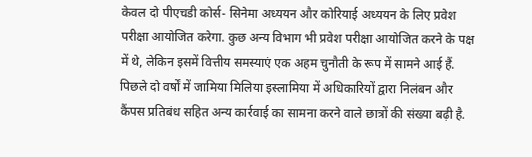केवल दो पीएचडी कोर्स- सिनेमा अध्ययन और कोरियाई अध्ययन के लिए प्रवेश परीक्षा आयोजित करेगा. कुछ अन्य विभाग भी प्रवेश परीक्षा आयोजित करने के पक्ष में थे, लेकिन इसमें वित्तीय समस्याएं एक अहम चुनौती के रूप में सामने आई हैं.
पिछले दो वर्षों में जामिया मिलिया इस्लामिया में अधिकारियों द्वारा निलंबन और कैंपस प्रतिबंध सहित अन्य कार्रवाई का सामना करने वाले छात्रों की संख्या बढ़ी है.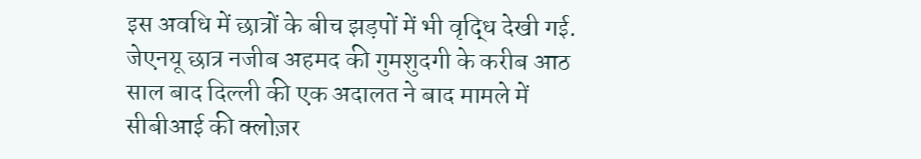इस अवधि में छात्रों के बीच झड़पों में भी वृद्धि देखी गई.
जेएनयू छात्र नजीब अहमद की गुमशुदगी के करीब आठ साल बाद दिल्ली की एक अदालत ने बाद मामले में सीबीआई की क्लोज़र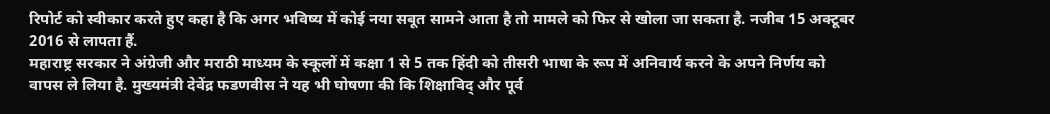रिपोर्ट को स्वीकार करते हुए कहा है कि अगर भविष्य में कोई नया सबूत सामने आता है तो मामले को फिर से खोला जा सकता है. नजीब 15 अक्टूबर 2016 से लापता हैं.
महाराष्ट्र सरकार ने अंग्रेजी और मराठी माध्यम के स्कूलों में कक्षा 1 से 5 तक हिंदी को तीसरी भाषा के रूप में अनिवार्य करने के अपने निर्णय को वापस ले लिया है. मुख्यमंत्री देवेंद्र फडणवीस ने यह भी घोषणा की कि शिक्षाविद् और पूर्व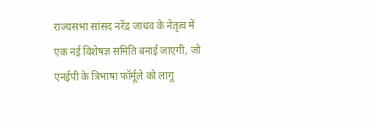राज्यसभा सांसद नरेंद्र जाधव के नेतृत्व में एक नई विशेषज्ञ समिति बनाई जाएगी, जो एनईपी के त्रिभाषा फॉर्मूले को लागू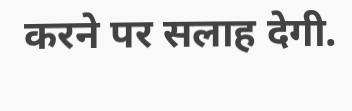करने पर सलाह देगी.